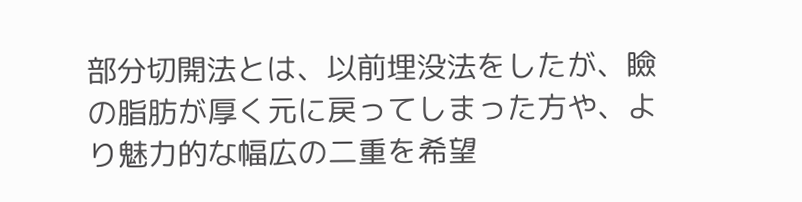部分切開法とは、以前埋没法をしたが、瞼の脂肪が厚く元に戻ってしまった方や、より魅力的な幅広の二重を希望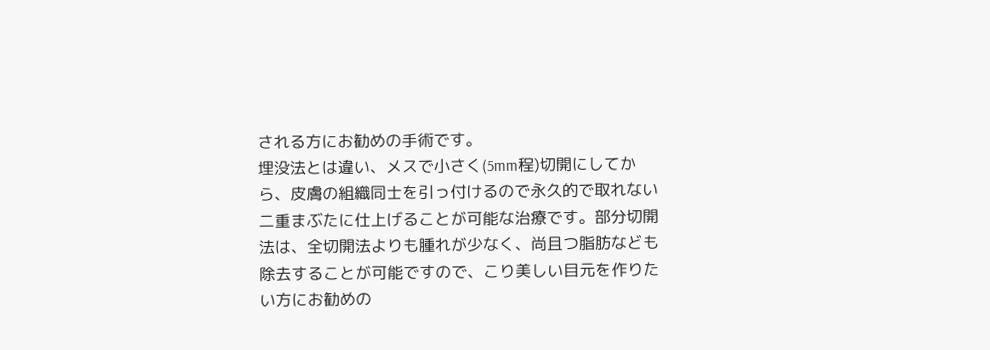される方にお勧めの手術です。
埋没法とは違い、メスで小さく(5mm程)切開にしてから、皮膚の組織同士を引っ付けるので永久的で取れない二重まぶたに仕上げることが可能な治療です。部分切開法は、全切開法よりも腫れが少なく、尚且つ脂肪なども除去することが可能ですので、こり美しい目元を作りたい方にお勧めの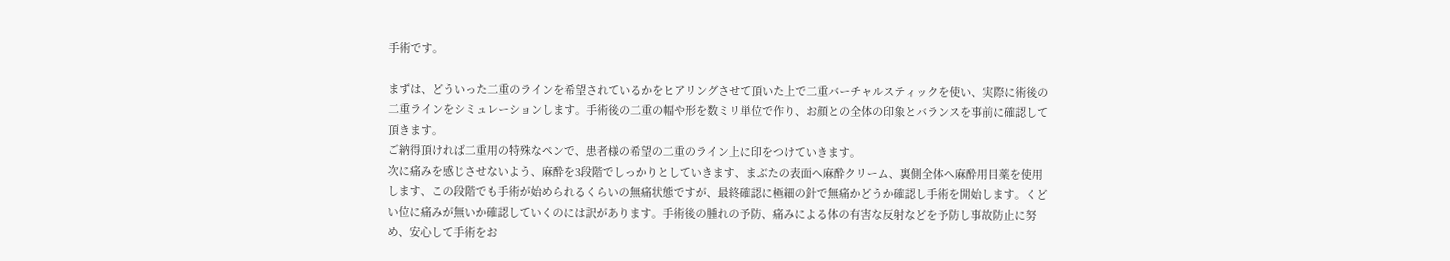手術です。

まずは、どういった二重のラインを希望されているかをヒアリングさせて頂いた上で二重バーチャルスティックを使い、実際に術後の二重ラインをシミュレーションします。手術後の二重の幅や形を数ミリ単位で作り、お顔との全体の印象とバランスを事前に確認して頂きます。
ご納得頂ければ二重用の特殊なペンで、患者様の希望の二重のライン上に印をつけていきます。
次に痛みを感じさせないよう、麻酔を3段階でしっかりとしていきます、まぶたの表面へ麻酔クリーム、裏側全体へ麻酔用目薬を使用します、この段階でも手術が始められるくらいの無痛状態ですが、最終確認に極細の針で無痛かどうか確認し手術を開始します。くどい位に痛みが無いか確認していくのには訳があります。手術後の腫れの予防、痛みによる体の有害な反射などを予防し事故防止に努め、安心して手術をお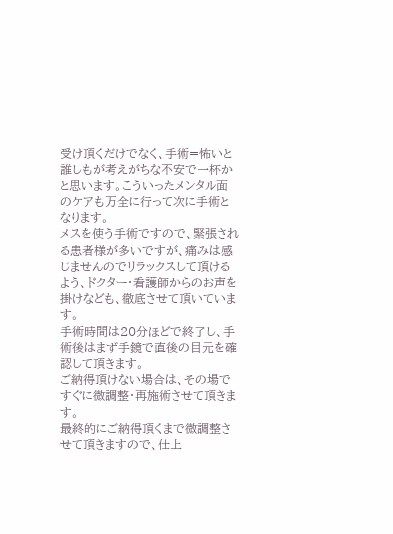受け頂くだけでなく、手術=怖いと誰しもが考えがちな不安で一杯かと思います。こういったメンタル面のケアも万全に行って次に手術となります。
メスを使う手術ですので、緊張される患者様が多いですが、痛みは感じませんのでリラックスして頂けるよう、ドクター・看護師からのお声を掛けなども、徹底させて頂いています。
手術時間は20分ほどで終了し、手術後はまず手鏡で直後の目元を確認して頂きます。
ご納得頂けない場合は、その場ですぐに微調整・再施術させて頂きます。
最終的にご納得頂くまで微調整させて頂きますので、仕上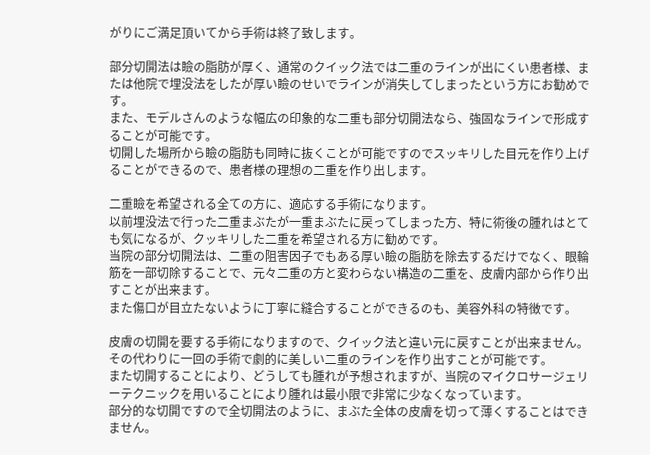がりにご満足頂いてから手術は終了致します。

部分切開法は瞼の脂肪が厚く、通常のクイック法では二重のラインが出にくい患者様、または他院で埋没法をしたが厚い瞼のせいでラインが消失してしまったという方にお勧めです。
また、モデルさんのような幅広の印象的な二重も部分切開法なら、強固なラインで形成することが可能です。
切開した場所から瞼の脂肪も同時に抜くことが可能ですのでスッキリした目元を作り上げることができるので、患者様の理想の二重を作り出します。

二重瞼を希望される全ての方に、適応する手術になります。
以前埋没法で行った二重まぶたが一重まぶたに戻ってしまった方、特に術後の腫れはとても気になるが、クッキリした二重を希望される方に勧めです。
当院の部分切開法は、二重の阻害因子でもある厚い瞼の脂肪を除去するだけでなく、眼輪筋を一部切除することで、元々二重の方と変わらない構造の二重を、皮膚内部から作り出すことが出来ます。
また傷口が目立たないように丁寧に縫合することができるのも、美容外科の特徴です。

皮膚の切開を要する手術になりますので、クイック法と違い元に戻すことが出来ません。その代わりに一回の手術で劇的に美しい二重のラインを作り出すことが可能です。
また切開することにより、どうしても腫れが予想されますが、当院のマイクロサージェリーテクニックを用いることにより腫れは最小限で非常に少なくなっています。
部分的な切開ですので全切開法のように、まぶた全体の皮膚を切って薄くすることはできません。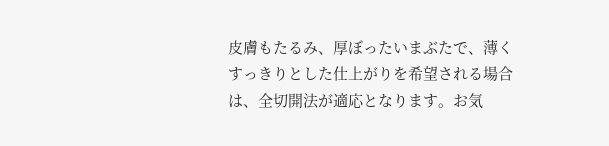皮膚もたるみ、厚ぼったいまぶたで、薄くすっきりとした仕上がりを希望される場合は、全切開法が適応となります。お気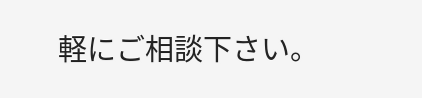軽にご相談下さい。